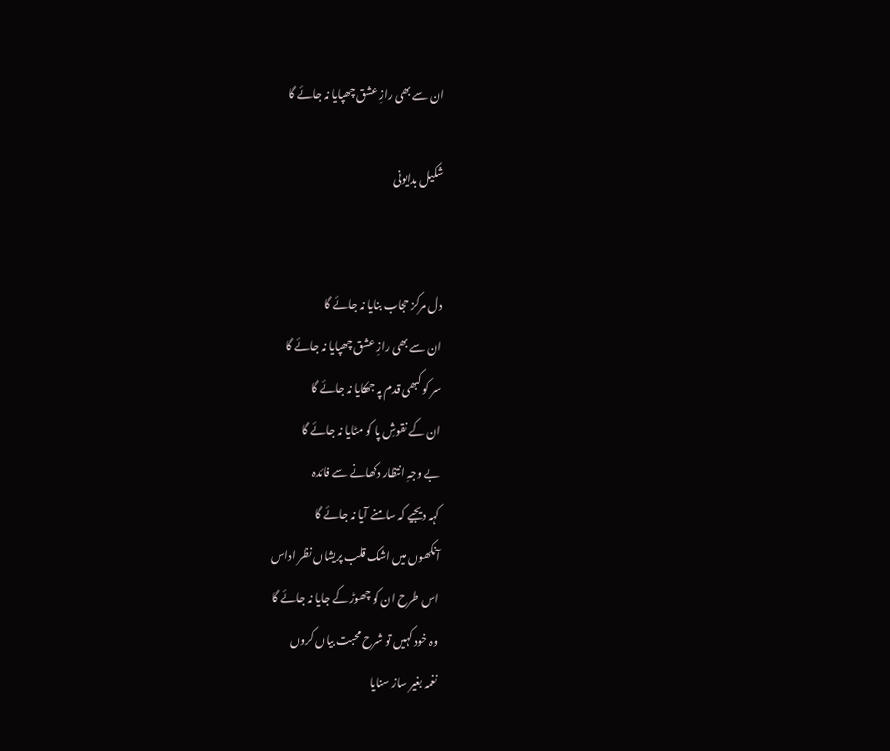ان سے بھی رازِ عشق چھپایا نہ جائے گا

شکیل بدایونی


دل مرکز حجاب بنایا نہ جائے گا
ان سے بھی رازِ عشق چھپایا نہ جائے گا
سر کو کبھی قدم پہ جھکایا نہ جائے گا
ان کے نقوشِ پا کو مٹایا نہ جائے گا
بے وجہِ انتظار دکھانے سے فائدہ
کہہ دیجیے کہ سامنے آیا نہ جائے گا
آنکھوں میں اشک قلب پریشاں نظر اداس
اس طرح ان کو چھوڑ کے جایا نہ جائے گا
وہ خود کہیں تو شرح محبت بیاں کروں
نغمہ بغیر ساز سنایا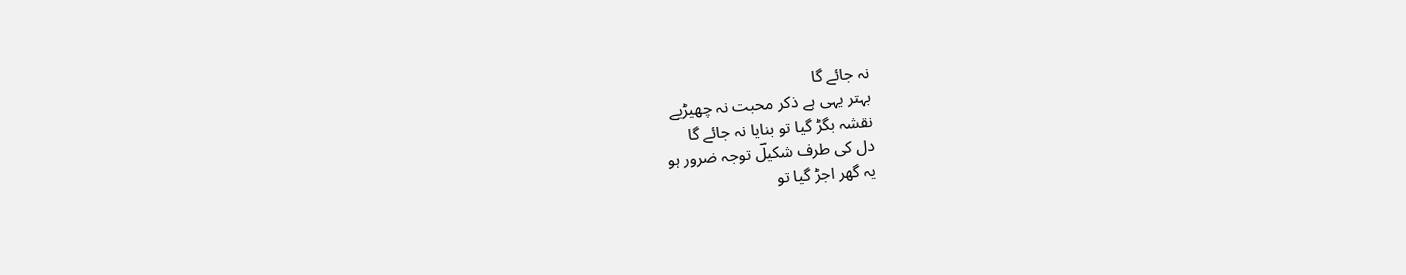نہ جائے گا
بہتر یہی ہے ذکر محبت نہ چھیڑیے
نقشہ بگڑ گیا تو بنایا نہ جائے گا
دل کی طرف شکیلؔ توجہ ضرور ہو
یہ گھر اجڑ گیا تو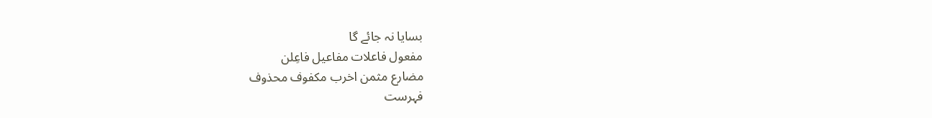بسایا نہ جائے گا
مفعول فاعلات مفاعیل فاعِلن
مضارع مثمن اخرب مکفوف محذوف
فہرست